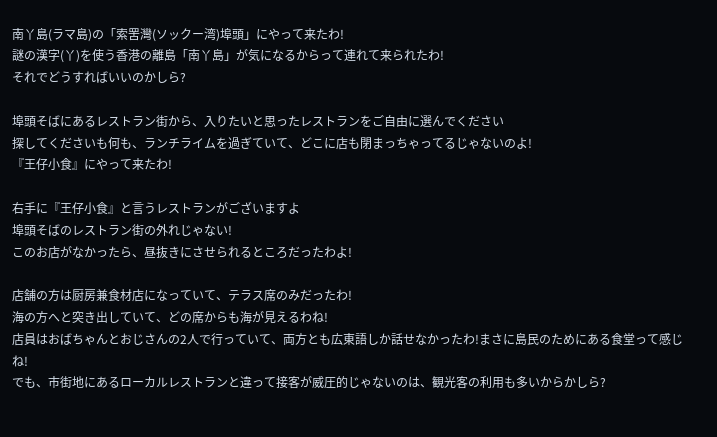南丫島(ラマ島)の「索罟灣(ソックー湾)埠頭」にやって来たわ!
謎の漢字(丫)を使う香港の離島「南丫島」が気になるからって連れて来られたわ!
それでどうすればいいのかしら?

埠頭そばにあるレストラン街から、入りたいと思ったレストランをご自由に選んでください
探してくださいも何も、ランチライムを過ぎていて、どこに店も閉まっちゃってるじゃないのよ!
『王仔小食』にやって来たわ!

右手に『王仔小食』と言うレストランがございますよ
埠頭そばのレストラン街の外れじゃない!
このお店がなかったら、昼抜きにさせられるところだったわよ!

店舗の方は厨房兼食材店になっていて、テラス席のみだったわ!
海の方へと突き出していて、どの席からも海が見えるわね!
店員はおばちゃんとおじさんの2人で行っていて、両方とも広東語しか話せなかったわ!まさに島民のためにある食堂って感じね!
でも、市街地にあるローカルレストランと違って接客が威圧的じゃないのは、観光客の利用も多いからかしら?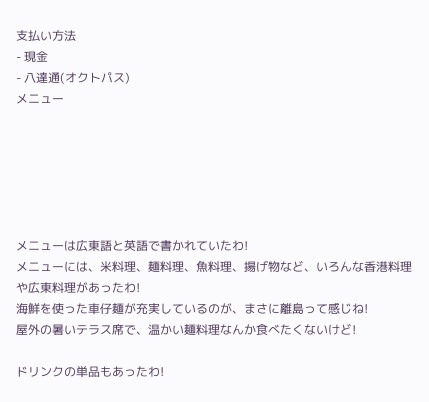支払い方法
- 現金
- 八達通(オクトパス)
メニュー






メニューは広東語と英語で書かれていたわ!
メニューには、米料理、麺料理、魚料理、揚げ物など、いろんな香港料理や広東料理があったわ!
海鮮を使った車仔麺が充実しているのが、まさに離島って感じね!
屋外の暑いテラス席で、温かい麺料理なんか食べたくないけど!

ドリンクの単品もあったわ!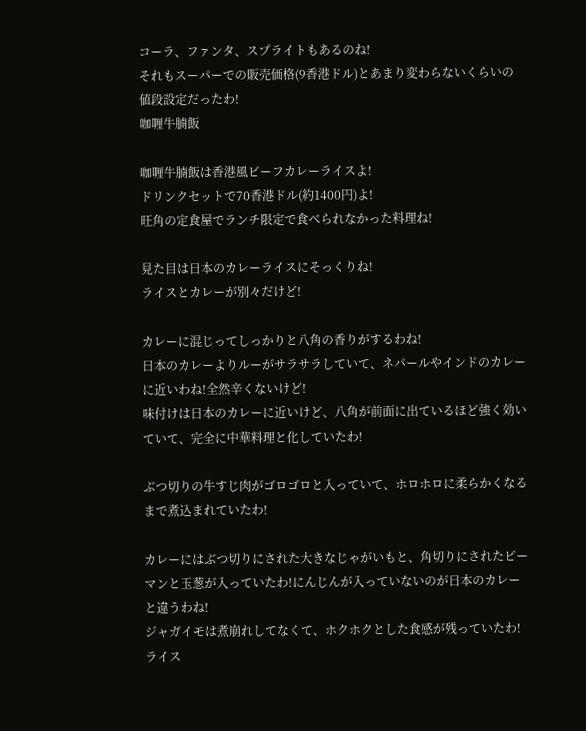コーラ、ファンタ、スプライトもあるのね!
それもスーパーでの販売価格(9香港ドル)とあまり変わらないくらいの値段設定だったわ!
咖喱牛腩飯

咖喱牛腩飯は香港風ビーフカレーライスよ!
ドリンクセットで70香港ドル(約1400円)よ!
旺角の定食屋でランチ限定で食べられなかった料理ね!

見た目は日本のカレーライスにそっくりね!
ライスとカレーが別々だけど!

カレーに混じってしっかりと八角の香りがするわね!
日本のカレーよりルーがサラサラしていて、ネパールやインドのカレーに近いわね!全然辛くないけど!
味付けは日本のカレーに近いけど、八角が前面に出ているほど強く効いていて、完全に中華料理と化していたわ!

ぶつ切りの牛すじ肉がゴロゴロと入っていて、ホロホロに柔らかくなるまで煮込まれていたわ!

カレーにはぶつ切りにされた大きなじゃがいもと、角切りにされたピーマンと玉葱が入っていたわ!にんじんが入っていないのが日本のカレーと違うわね!
ジャガイモは煮崩れしてなくて、ホクホクとした食感が残っていたわ!
ライス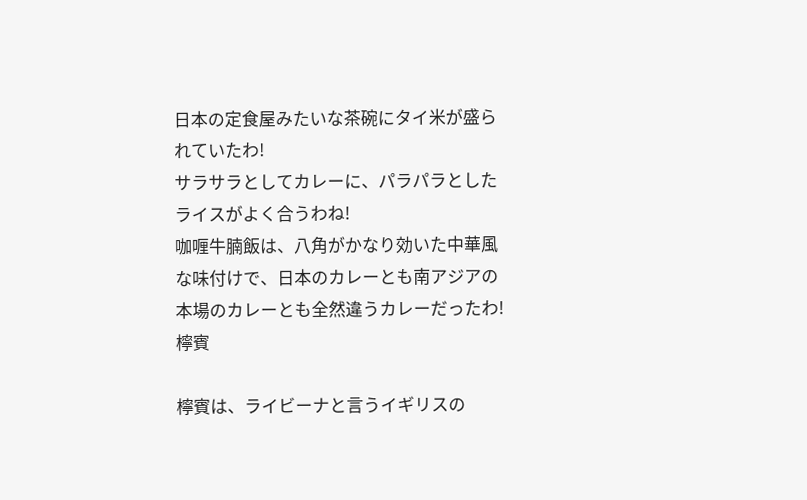日本の定食屋みたいな茶碗にタイ米が盛られていたわ!
サラサラとしてカレーに、パラパラとしたライスがよく合うわね!
咖喱牛腩飯は、八角がかなり効いた中華風な味付けで、日本のカレーとも南アジアの本場のカレーとも全然違うカレーだったわ!
檸賓

檸賓は、ライビーナと言うイギリスの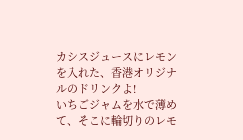カシスジュースにレモンを入れた、香港オリジナルのドリンクよ!
いちごジャムを水で薄めて、そこに輪切りのレモ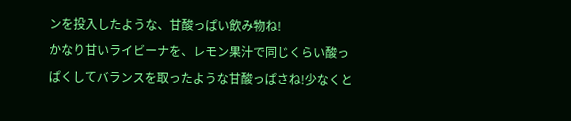ンを投入したような、甘酸っぱい飲み物ね!
かなり甘いライビーナを、レモン果汁で同じくらい酸っぱくしてバランスを取ったような甘酸っぱさね!少なくと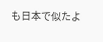も日本で似たよ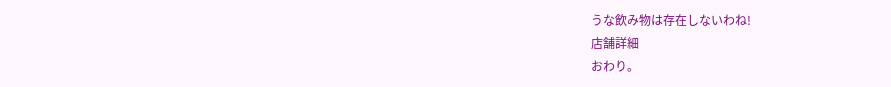うな飲み物は存在しないわね!
店舗詳細
おわり。